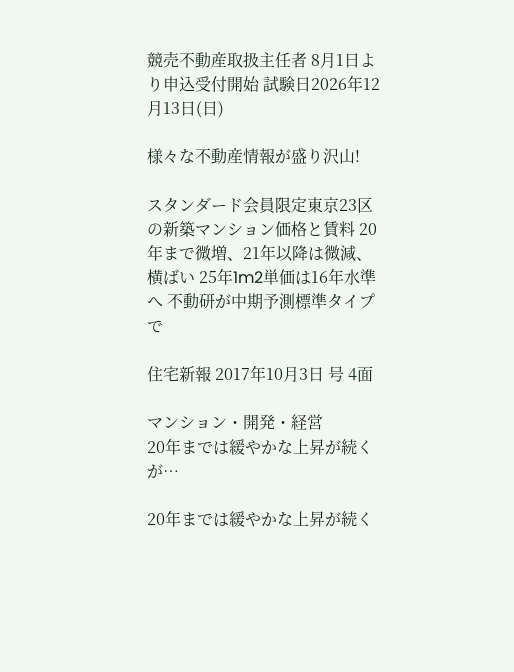競売不動産取扱主任者 8月1日より申込受付開始 試験日2026年12月13日(日)

様々な不動産情報が盛り沢山!

スタンダード会員限定東京23区の新築マンション価格と賃料 20年まで微増、21年以降は微減、横ばい 25年1m2単価は16年水準へ 不動研が中期予測標準タイプで

住宅新報 2017年10月3日 号 4面

マンション・開発・経営
20年までは緩やかな上昇が続くが…

20年までは緩やかな上昇が続く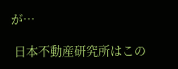が…

 日本不動産研究所はこの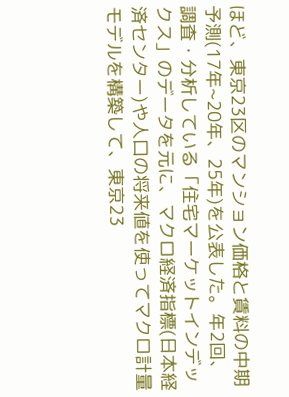ほど、東京23区のマンション価格と賃料の中期予測(17年~20年、25年)を公表した。年2回、調査・分析している「住宅マーケットインデックス」のデータを元に、マクロ経済指標(日本経済センター)や人口の将来値を使ってマクロ計量モデルを構築して、東京23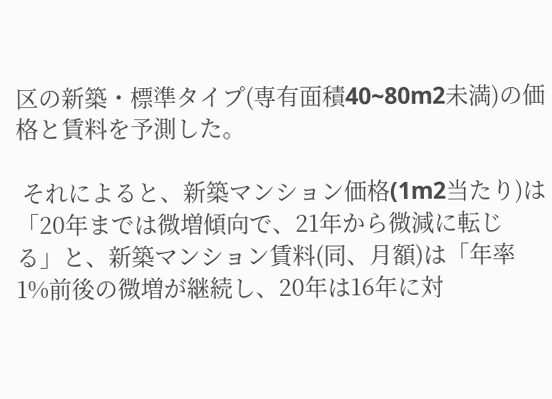区の新築・標準タイプ(専有面積40~80m2未満)の価格と賃料を予測した。

 それによると、新築マンション価格(1m2当たり)は「20年までは微増傾向で、21年から微減に転じる」と、新築マンション賃料(同、月額)は「年率1%前後の微増が継続し、20年は16年に対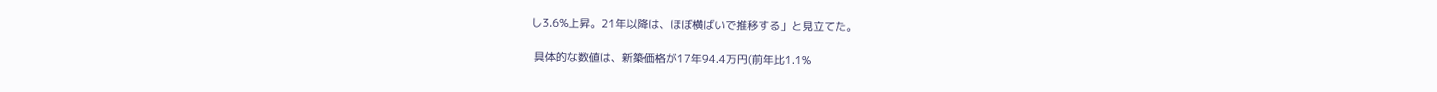し3.6%上昇。21年以降は、ほぼ横ばいで推移する」と見立てた。

 具体的な数値は、新築価格が17年94.4万円(前年比1.1%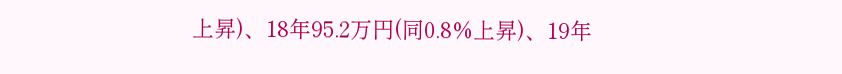上昇)、18年95.2万円(同0.8%上昇)、19年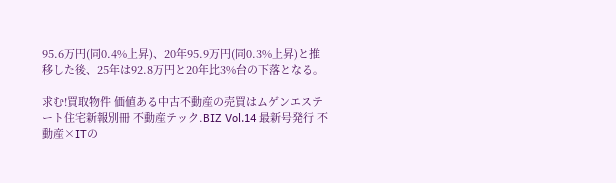95.6万円(同0.4%上昇)、20年95.9万円(同0.3%上昇)と推移した後、25年は92.8万円と20年比3%台の下落となる。

求む!買取物件 価値ある中古不動産の売買はムゲンエステート住宅新報別冊 不動産テック.BIZ Vol.14 最新号発行 不動産×ITの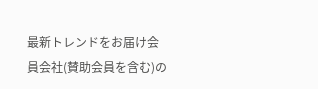最新トレンドをお届け会員会社(賛助会員を含む)の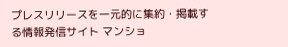プレスリリースを一元的に集約・掲載する情報発信サイト マンショ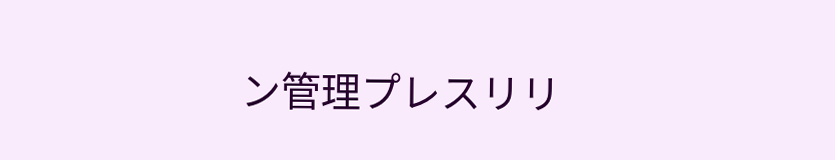ン管理プレスリリ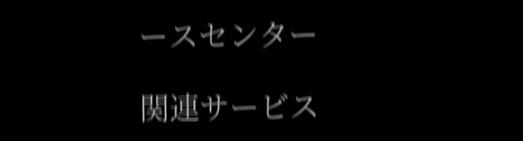ースセンター

関連サービス